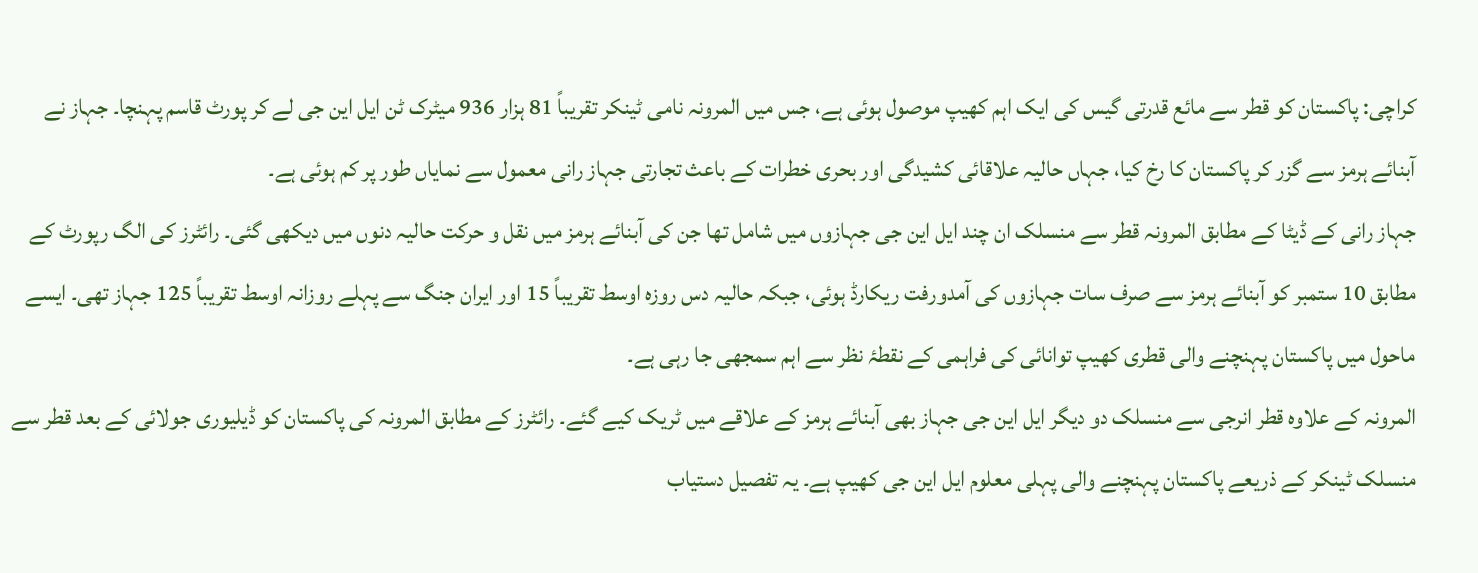کراچی: پاکستان کو قطر سے مائع قدرتی گیس کی ایک اہم کھیپ موصول ہوئی ہے، جس میں المرونہ نامی ٹینکر تقریباً 81 ہزار 936 میٹرک ٹن ایل این جی لے کر پورٹ قاسم پہنچا۔ جہاز نے آبنائے ہرمز سے گزر کر پاکستان کا رخ کیا، جہاں حالیہ علاقائی کشیدگی اور بحری خطرات کے باعث تجارتی جہاز رانی معمول سے نمایاں طور پر کم ہوئی ہے۔
جہاز رانی کے ڈیٹا کے مطابق المرونہ قطر سے منسلک ان چند ایل این جی جہازوں میں شامل تھا جن کی آبنائے ہرمز میں نقل و حرکت حالیہ دنوں میں دیکھی گئی۔ رائٹرز کی الگ رپورٹ کے مطابق 10 ستمبر کو آبنائے ہرمز سے صرف سات جہازوں کی آمدورفت ریکارڈ ہوئی، جبکہ حالیہ دس روزہ اوسط تقریباً 15 اور ایران جنگ سے پہلے روزانہ اوسط تقریباً 125 جہاز تھی۔ ایسے ماحول میں پاکستان پہنچنے والی قطری کھیپ توانائی کی فراہمی کے نقطۂ نظر سے اہم سمجھی جا رہی ہے۔
المرونہ کے علاوہ قطر انرجی سے منسلک دو دیگر ایل این جی جہاز بھی آبنائے ہرمز کے علاقے میں ٹریک کیے گئے۔ رائٹرز کے مطابق المرونہ کی پاکستان کو ڈیلیوری جولائی کے بعد قطر سے منسلک ٹینکر کے ذریعے پاکستان پہنچنے والی پہلی معلوم ایل این جی کھیپ ہے۔ یہ تفصیل دستیاب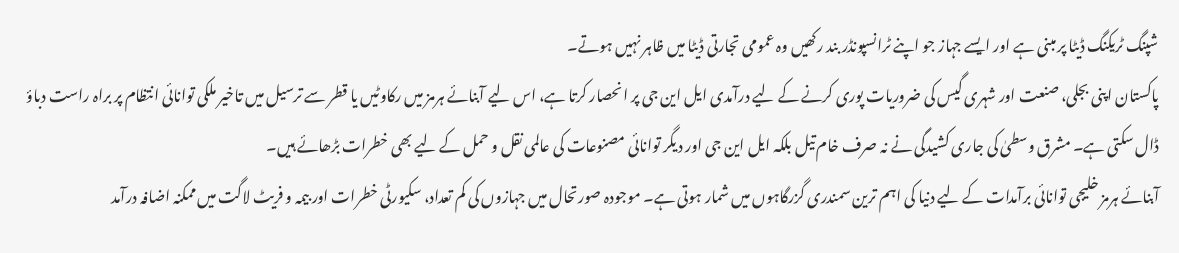شپنگ ٹریکنگ ڈیٹا پر مبنی ہے اور ایسے جہاز جو اپنے ٹرانسپونڈر بند رکھیں وہ عمومی تجارتی ڈیٹا میں ظاہر نہیں ہوتے۔
پاکستان اپنی بجلی، صنعت اور شہری گیس کی ضروریات پوری کرنے کے لیے درآمدی ایل این جی پر انحصار کرتا ہے، اس لیے آبنائے ہرمز میں رکاوٹیں یا قطر سے ترسیل میں تاخیر ملکی توانائی انتظام پر براہ راست دباؤ ڈال سکتی ہے۔ مشرق وسطیٰ کی جاری کشیدگی نے نہ صرف خام تیل بلکہ ایل این جی اور دیگر توانائی مصنوعات کی عالمی نقل و حمل کے لیے بھی خطرات بڑھائے ہیں۔
آبنائے ہرمز خلیجی توانائی برآمدات کے لیے دنیا کی اہم ترین سمندری گزرگاہوں میں شمار ہوتی ہے۔ موجودہ صورتحال میں جہازوں کی کم تعداد، سکیورٹی خطرات اور بیمہ و فریٹ لاگت میں ممکنہ اضافہ درآمد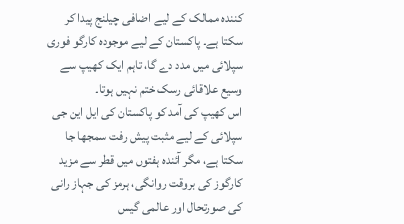کنندہ ممالک کے لیے اضافی چیلنج پیدا کر سکتا ہے۔ پاکستان کے لیے موجودہ کارگو فوری سپلائی میں مدد دے گا، تاہم ایک کھیپ سے وسیع علاقائی رسک ختم نہیں ہوتا۔
اس کھیپ کی آمد کو پاکستان کی ایل این جی سپلائی کے لیے مثبت پیش رفت سمجھا جا سکتا ہے، مگر آئندہ ہفتوں میں قطر سے مزید کارگوز کی بروقت روانگی، ہرمز کی جہاز رانی کی صورتحال اور عالمی گیس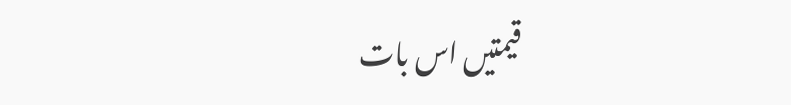قیمتیں اس بات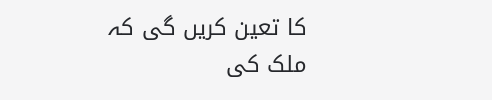کا تعین کریں گی کہ ملک کی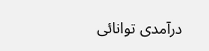درآمدی توانائی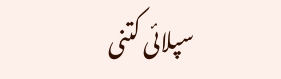سپلائی کتنی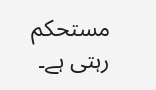مستحکم رہتی ہے۔